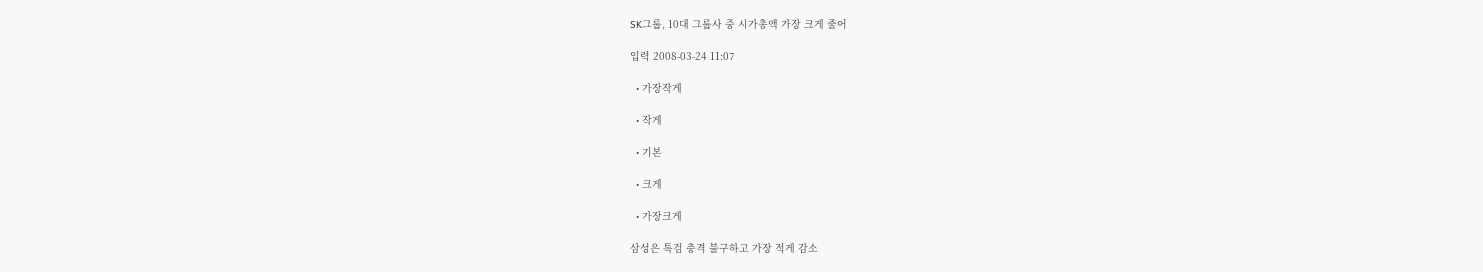SK그룹, 10대 그룹사 중 시가총액 가장 크게 줄어

입력 2008-03-24 11:07

  • 가장작게

  • 작게

  • 기본

  • 크게

  • 가장크게

삼성은 특검 충격 불구하고 가장 적게 감소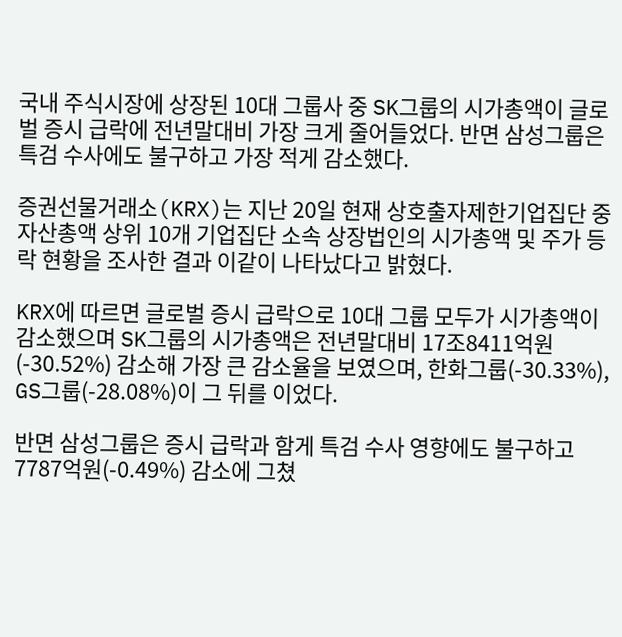국내 주식시장에 상장된 10대 그룹사 중 SK그룹의 시가총액이 글로벌 증시 급락에 전년말대비 가장 크게 줄어들었다. 반면 삼성그룹은 특검 수사에도 불구하고 가장 적게 감소했다.

증권선물거래소(KRX)는 지난 20일 현재 상호출자제한기업집단 중 자산총액 상위 10개 기업집단 소속 상장법인의 시가총액 및 주가 등락 현황을 조사한 결과 이같이 나타났다고 밝혔다.

KRX에 따르면 글로벌 증시 급락으로 10대 그룹 모두가 시가총액이 감소했으며 SK그룹의 시가총액은 전년말대비 17조8411억원(-30.52%) 감소해 가장 큰 감소율을 보였으며, 한화그룹(-30.33%), GS그룹(-28.08%)이 그 뒤를 이었다.

반면 삼성그룹은 증시 급락과 함게 특검 수사 영향에도 불구하고 7787억원(-0.49%) 감소에 그쳤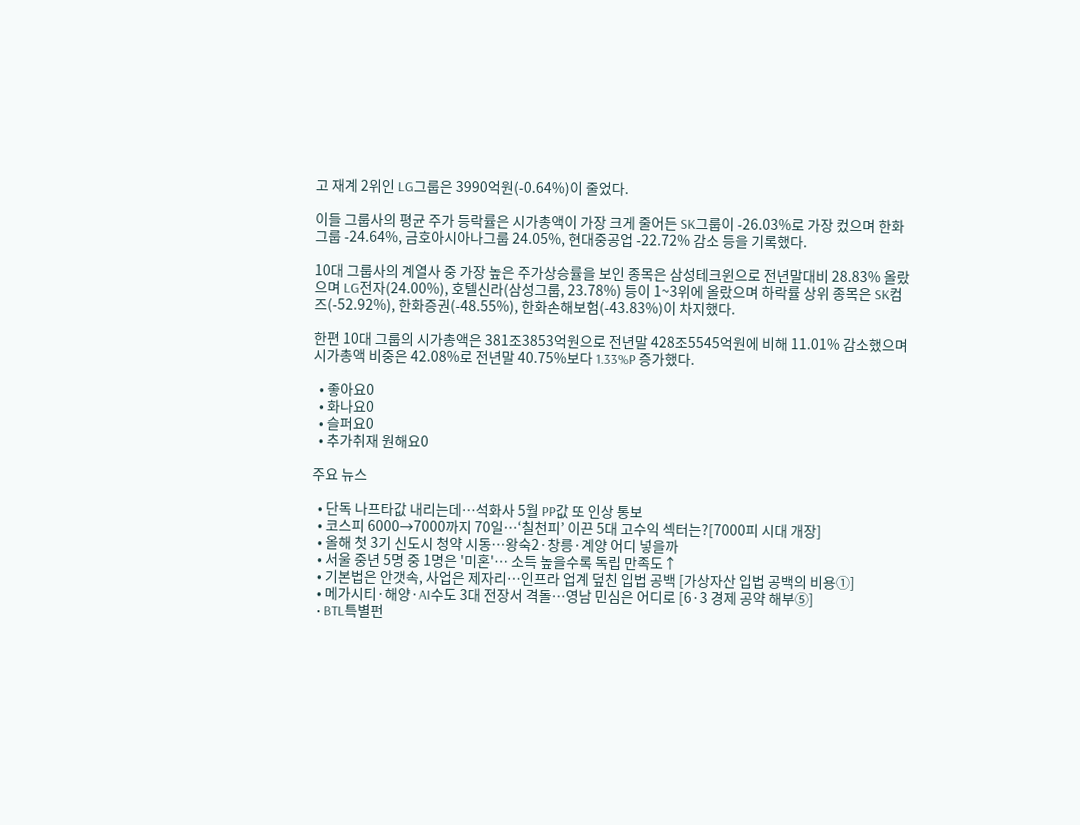고 재계 2위인 LG그룹은 3990억원(-0.64%)이 줄었다.

이들 그룹사의 평균 주가 등락률은 시가총액이 가장 크게 줄어든 SK그룹이 -26.03%로 가장 컸으며 한화그룹 -24.64%, 금호아시아나그룹 24.05%, 현대중공업 -22.72% 감소 등을 기록했다.

10대 그룹사의 계열사 중 가장 높은 주가상승률을 보인 종목은 삼성테크윈으로 전년말대비 28.83% 올랐으며 LG전자(24.00%), 호텔신라(삼성그룹, 23.78%) 등이 1~3위에 올랐으며 하락률 상위 종목은 SK컴즈(-52.92%), 한화증권(-48.55%), 한화손해보험(-43.83%)이 차지했다.

한편 10대 그룹의 시가총액은 381조3853억원으로 전년말 428조5545억원에 비해 11.01% 감소했으며 시가총액 비중은 42.08%로 전년말 40.75%보다 1.33%P 증가했다.

  • 좋아요0
  • 화나요0
  • 슬퍼요0
  • 추가취재 원해요0

주요 뉴스

  • 단독 나프타값 내리는데…석화사 5월 PP값 또 인상 통보
  • 코스피 6000→7000까지 70일⋯‘칠천피’ 이끈 5대 고수익 섹터는?[7000피 시대 개장]
  • 올해 첫 3기 신도시 청약 시동…왕숙2·창릉·계양 어디 넣을까
  • 서울 중년 5명 중 1명은 '미혼'… 소득 높을수록 독립 만족도↑
  • 기본법은 안갯속, 사업은 제자리…인프라 업계 덮친 입법 공백 [가상자산 입법 공백의 비용①]
  • 메가시티·해양·AI수도 3대 전장서 격돌…영남 민심은 어디로 [6·3 경제 공약 해부⑤]
  • BTL특별펀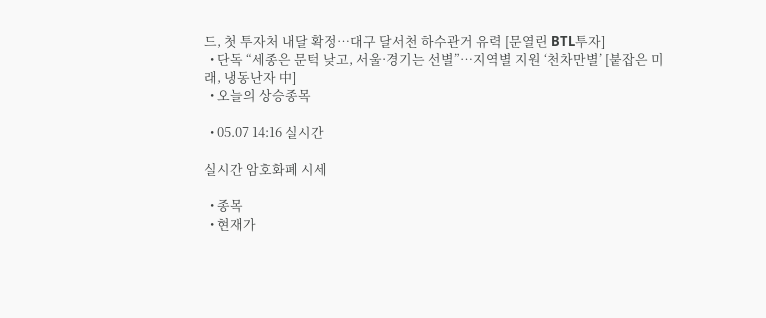드, 첫 투자처 내달 확정…대구 달서천 하수관거 유력 [문열린 BTL투자]
  • 단독 “세종은 문턱 낮고, 서울·경기는 선별”…지역별 지원 ‘천차만별’ [붙잡은 미래, 냉동난자 中]
  • 오늘의 상승종목

  • 05.07 14:16 실시간

실시간 암호화폐 시세

  • 종목
  • 현재가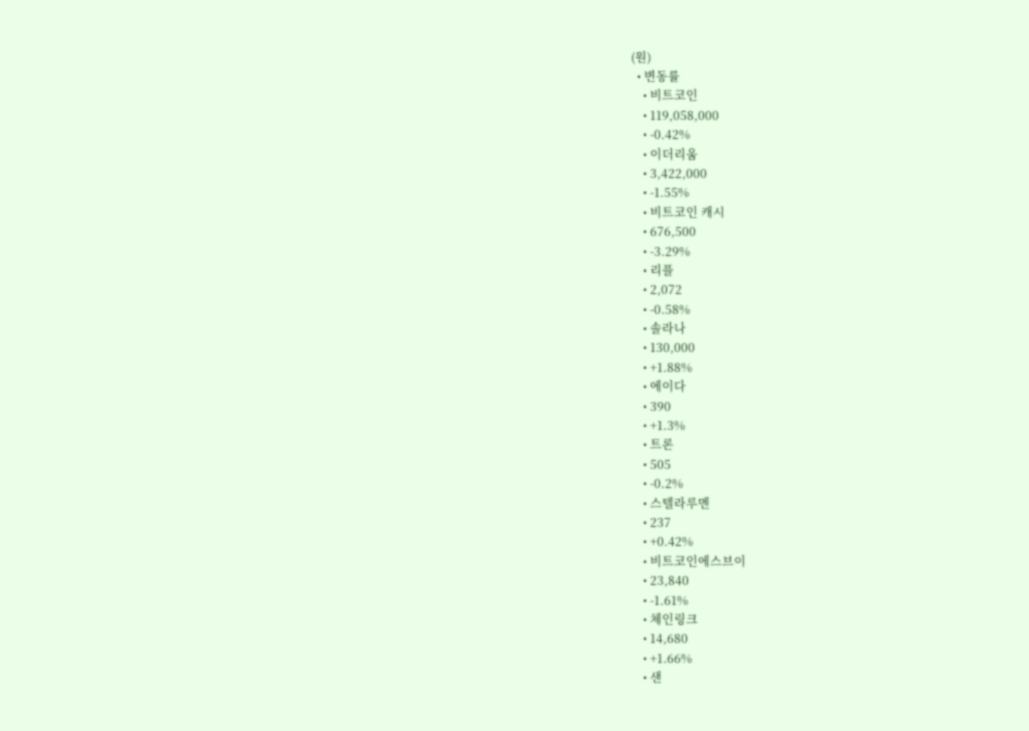(원)
  • 변동률
    • 비트코인
    • 119,058,000
    • -0.42%
    • 이더리움
    • 3,422,000
    • -1.55%
    • 비트코인 캐시
    • 676,500
    • -3.29%
    • 리플
    • 2,072
    • -0.58%
    • 솔라나
    • 130,000
    • +1.88%
    • 에이다
    • 390
    • +1.3%
    • 트론
    • 505
    • -0.2%
    • 스텔라루멘
    • 237
    • +0.42%
    • 비트코인에스브이
    • 23,840
    • -1.61%
    • 체인링크
    • 14,680
    • +1.66%
    • 샌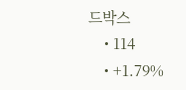드박스
    • 114
    • +1.79%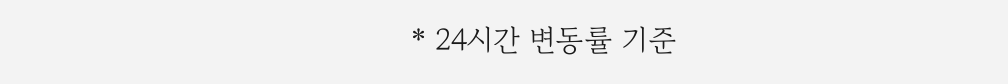* 24시간 변동률 기준